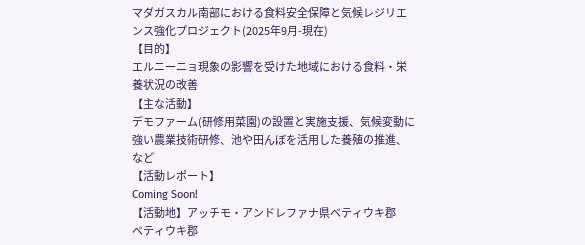マダガスカル南部における食料安全保障と気候レジリエンス強化プロジェクト(2025年9月-現在)
【目的】
エルニーニョ現象の影響を受けた地域における食料・栄養状況の改善
【主な活動】
デモファーム(研修用菜園)の設置と実施支援、気候変動に強い農業技術研修、池や田んぼを活用した養殖の推進、など
【活動レポート】
Coming Soon!
【活動地】アッチモ・アンドレファナ県ベティウキ郡
ベティウキ郡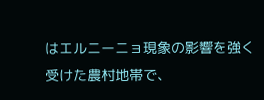はエルニーニョ現象の影響を強く受けた農村地帯で、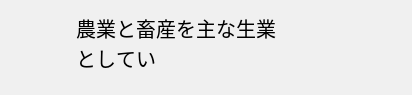農業と畜産を主な生業としてい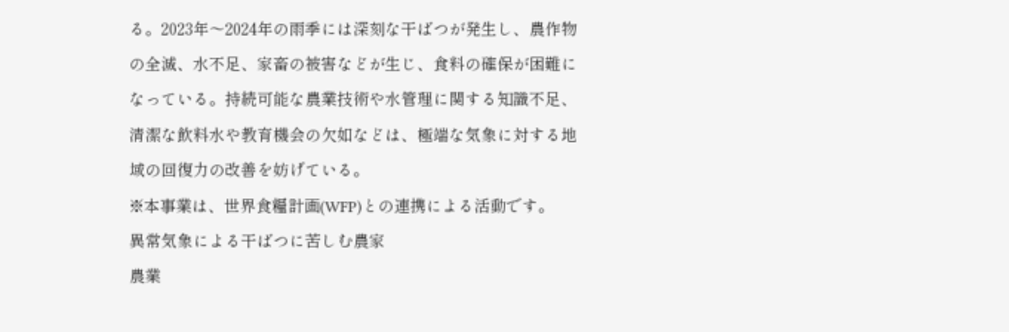る。2023年〜2024年の雨季には深刻な干ばつが発生し、農作物の全滅、水不足、家畜の被害などが生じ、食料の確保が困難になっている。持続可能な農業技術や水管理に関する知識不足、清潔な飲料水や教育機会の欠如などは、極端な気象に対する地域の回復力の改善を妨げている。
※本事業は、世界食糧計画(WFP)との連携による活動です。
異常気象による干ばつに苦しむ農家
農業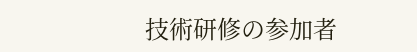技術研修の参加者